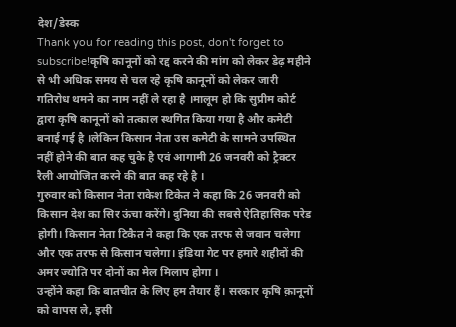देश/डेस्क
Thank you for reading this post, don't forget to subscribe!कृषि कानूनों को रद्द करने की मांग को लेकर डेढ़ महीने से भी अधिक समय से चल रहे कृषि कानूनों को लेकर जारी गतिरोध थमने का नाम नहीं ले रहा है ।मालूम हो कि सुप्रीम कोर्ट द्वारा कृषि कानूनों को तत्काल स्थगित किया गया है और कमेटी बनाई गई है ।लेकिन किसान नेता उस कमेटी के सामने उपस्थित नहीं होने की बात कह चुके है एवं आगामी 26 जनवरी को ट्रैक्टर रैली आयोजित करने की बात कह रहे है ।
गुरुवार को किसान नेता राकेश टिकेत ने कहा कि 26 जनवरी को किसान देश का सिर ऊंचा करेंगे। दुनिया की सबसे ऐतिहासिक परेड होगी। किसान नेता टिकैत ने कहा कि एक तरफ से जवान चलेगा और एक तरफ से किसान चलेगा। इंडिया गेट पर हमारे शहीदों की अमर ज्योति पर दोनों का मेल मिलाप होगा ।
उन्होंने कहा कि बातचीत के लिए हम तैयार हैं। सरकार कृषि क़ानूनों को वापस ले, इसी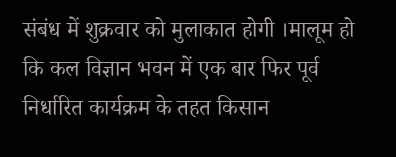संबंध में शुक्रवार को मुलाकात होगी ।मालूम हो कि कल विज्ञान भवन में एक बार फिर पूर्व निर्धारित कार्यक्रम के तहत किसान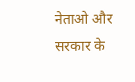नेताओ और सरकार के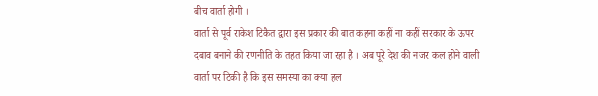बीच वार्ता होगी ।
वार्ता से पूर्व राकेश टिकैत द्वारा इस प्रकार की बात कहना कहीं ना कहीं सरकार के ऊपर दबाव बनाने की रणनीति के तहत किया जा रहा है । अब पूरे देश की नजर कल होने वाली वार्ता पर टिकी है कि इस समस्या का क्या हल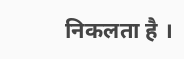निकलता है ।